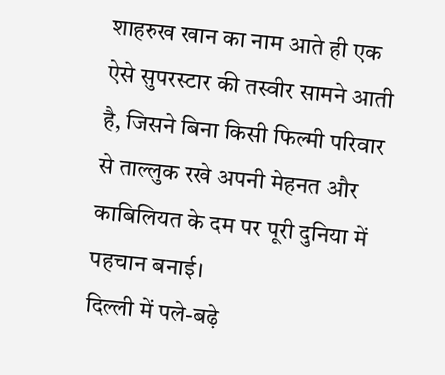शाहरुख खान का नाम आते ही एक ऐसे सुपरस्टार की तस्वीर सामने आती है, जिसने बिना किसी फिल्मी परिवार से ताल्लुक रखे अपनी मेहनत और काबिलियत के दम पर पूरी दुनिया में पहचान बनाई।
दिल्ली में पले-बढ़े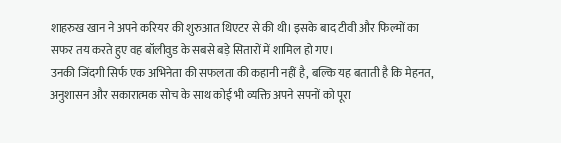शाहरुख खान ने अपने करियर की शुरुआत थिएटर से की थी। इसके बाद टीवी और फिल्मों का सफर तय करते हुए वह बॉलीवुड के सबसे बड़े सितारों में शामिल हो गए।
उनकी जिंदगी सिर्फ एक अभिनेता की सफलता की कहानी नहीं है, बल्कि यह बताती है कि मेहनत, अनुशासन और सकारात्मक सोच के साथ कोई भी व्यक्ति अपने सपनों को पूरा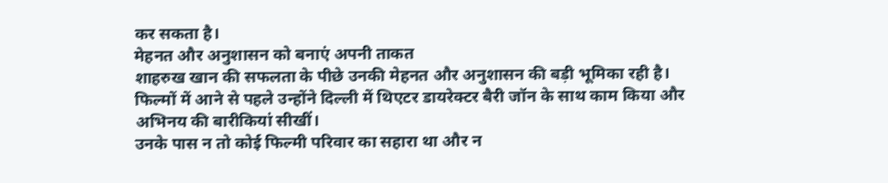कर सकता है।
मेहनत और अनुशासन को बनाएं अपनी ताकत
शाहरुख खान की सफलता के पीछे उनकी मेहनत और अनुशासन की बड़ी भूमिका रही है। फिल्मों में आने से पहले उन्होंने दिल्ली में थिएटर डायरेक्टर बैरी जॉन के साथ काम किया और अभिनय की बारीकियां सीखीं।
उनके पास न तो कोई फिल्मी परिवार का सहारा था और न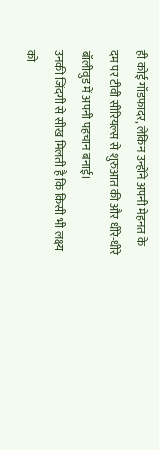ही कोई गॉडफादर, लेकिन उन्होंने अपनी मेहनत के दम पर टीवी सीरियल्स से शुरुआत की और धीरे-धीरे बॉलीवुड में अपनी पहचान बनाई।
उनकी जिंदगी से सीख मिलती है कि किसी भी लक्ष्य को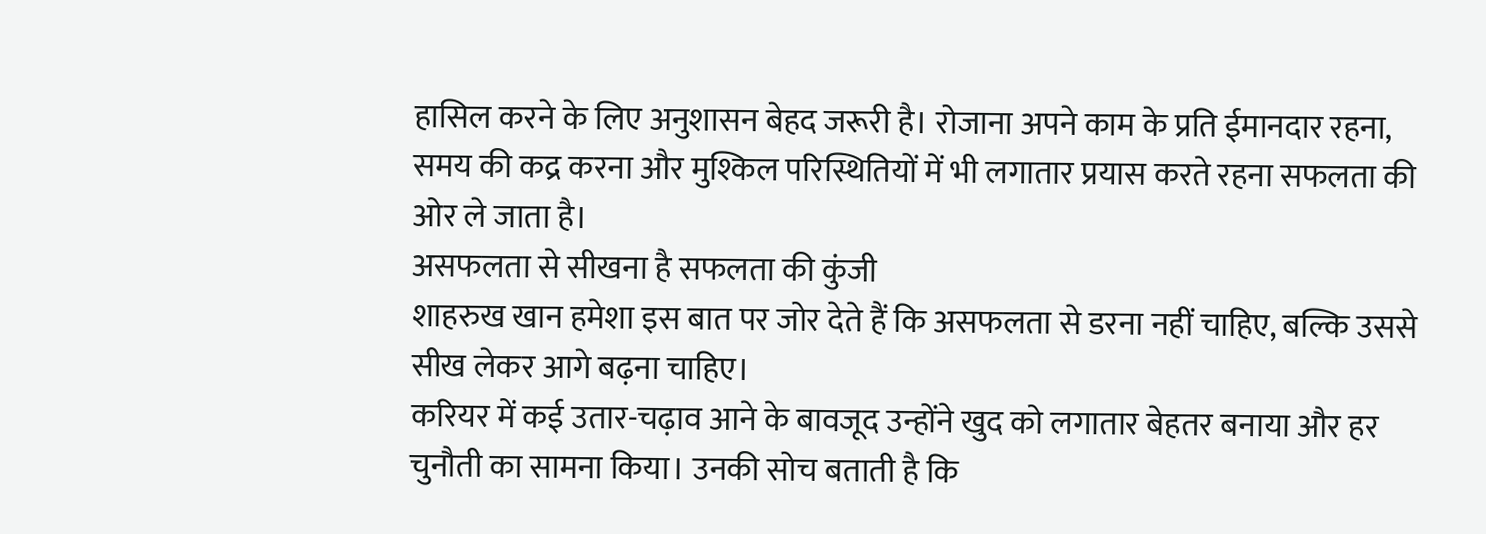हासिल करने के लिए अनुशासन बेहद जरूरी है। रोजाना अपने काम के प्रति ईमानदार रहना, समय की कद्र करना और मुश्किल परिस्थितियों में भी लगातार प्रयास करते रहना सफलता की ओर ले जाता है।
असफलता से सीखना है सफलता की कुंजी
शाहरुख खान हमेशा इस बात पर जोर देते हैं कि असफलता से डरना नहीं चाहिए, बल्कि उससे सीख लेकर आगे बढ़ना चाहिए।
करियर में कई उतार-चढ़ाव आने के बावजूद उन्होंने खुद को लगातार बेहतर बनाया और हर चुनौती का सामना किया। उनकी सोच बताती है कि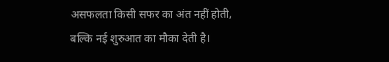असफलता किसी सफर का अंत नहीं होती, बल्कि नई शुरुआत का मौका देती है।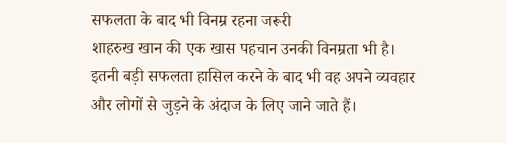सफलता के बाद भी विनम्र रहना जरूरी
शाहरुख खान की एक खास पहचान उनकी विनम्रता भी है। इतनी बड़ी सफलता हासिल करने के बाद भी वह अपने व्यवहार और लोगों से जुड़ने के अंदाज के लिए जाने जाते हैं।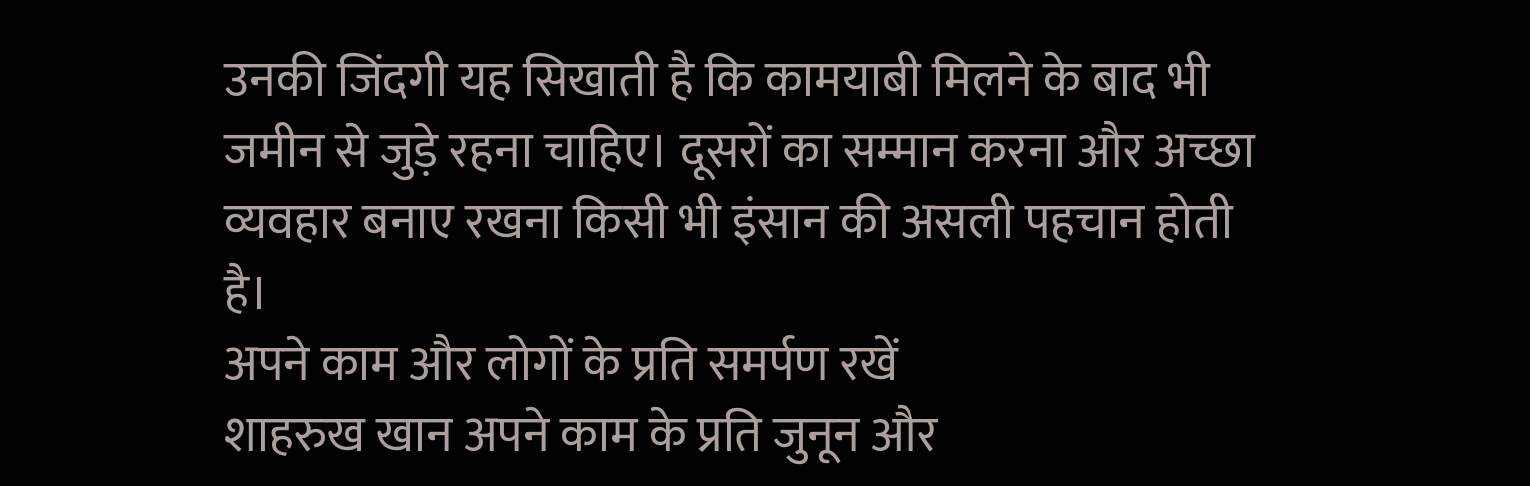उनकी जिंदगी यह सिखाती है कि कामयाबी मिलने के बाद भी जमीन से जुड़े रहना चाहिए। दूसरों का सम्मान करना और अच्छा व्यवहार बनाए रखना किसी भी इंसान की असली पहचान होती है।
अपने काम और लोगों के प्रति समर्पण रखें
शाहरुख खान अपने काम के प्रति जुनून और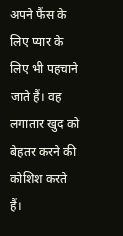अपने फैंस के लिए प्यार के लिए भी पहचाने जाते हैं। वह लगातार खुद को बेहतर करने की कोशिश करते हैं।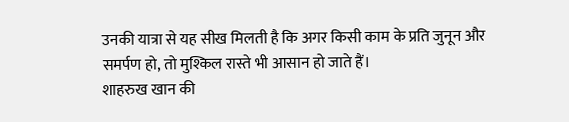उनकी यात्रा से यह सीख मिलती है कि अगर किसी काम के प्रति जुनून और समर्पण हो, तो मुश्किल रास्ते भी आसान हो जाते हैं।
शाहरुख खान की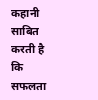कहानी साबित करती है कि सफलता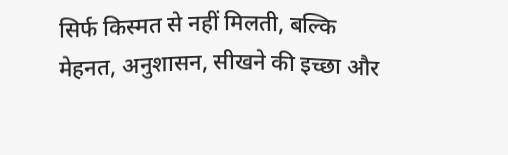सिर्फ किस्मत से नहीं मिलती, बल्कि मेहनत, अनुशासन, सीखने की इच्छा और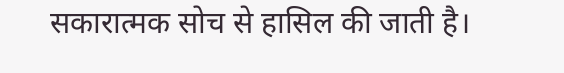सकारात्मक सोच से हासिल की जाती है।